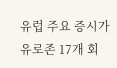유럽 주요 증시가 유로존 17개 회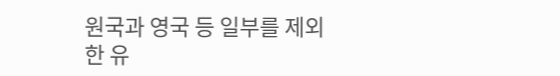원국과 영국 등 일부를 제외한 유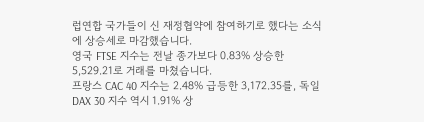럽연합 국가들이 신 재정협약에 참여하기로 했다는 소식에 상승세로 마감했습니다.
영국 FTSE 지수는 전날 종가보다 0.83% 상승한 5,529.21로 거래를 마쳤습니다.
프랑스 CAC 40 지수는 2.48% 급등한 3,172.35를, 독일 DAX 30 지수 역시 1.91% 상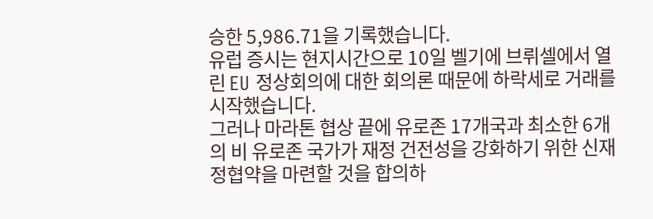승한 5,986.71을 기록했습니다.
유럽 증시는 현지시간으로 10일 벨기에 브뤼셀에서 열린 EU 정상회의에 대한 회의론 때문에 하락세로 거래를 시작했습니다.
그러나 마라톤 협상 끝에 유로존 17개국과 최소한 6개의 비 유로존 국가가 재정 건전성을 강화하기 위한 신재정협약을 마련할 것을 합의하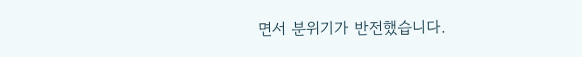면서 분위기가 반전했습니다.